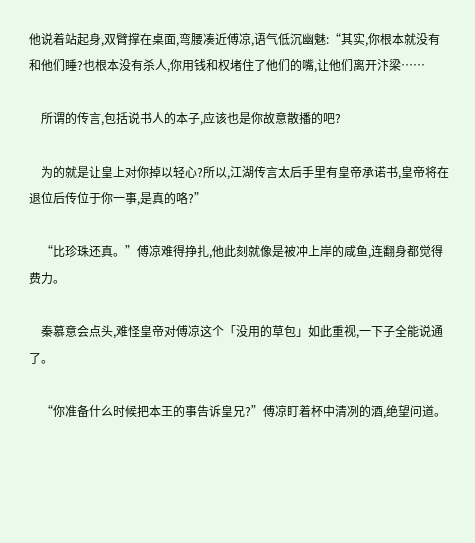他说着站起身,双臂撑在桌面,弯腰凑近傅凉,语气低沉幽魅:“其实,你根本就没有和他们睡?也根本没有杀人,你用钱和权堵住了他们的嘴,让他们离开汴梁……

    所谓的传言,包括说书人的本子,应该也是你故意散播的吧?

    为的就是让皇上对你掉以轻心?所以,江湖传言太后手里有皇帝承诺书,皇帝将在退位后传位于你一事,是真的咯?”

    “比珍珠还真。”傅凉难得挣扎,他此刻就像是被冲上岸的咸鱼,连翻身都觉得费力。

    秦慕意会点头,难怪皇帝对傅凉这个「没用的草包」如此重视,一下子全能说通了。

    “你准备什么时候把本王的事告诉皇兄?”傅凉盯着杯中清冽的酒,绝望问道。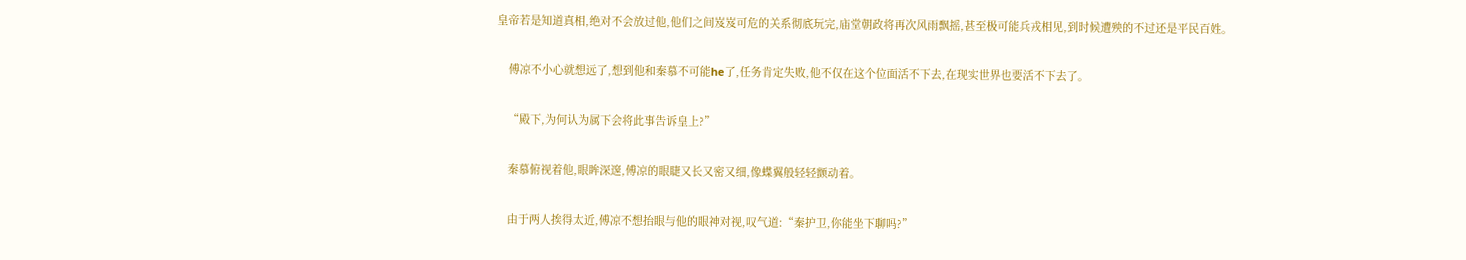皇帝若是知道真相,绝对不会放过他,他们之间岌岌可危的关系彻底玩完,庙堂朝政将再次风雨飘摇,甚至极可能兵戎相见,到时候遭殃的不过还是平民百姓。

    傅凉不小心就想远了,想到他和秦慕不可能he了,任务肯定失败,他不仅在这个位面活不下去,在现实世界也要活不下去了。

    “殿下,为何认为属下会将此事告诉皇上?”

    秦慕俯视着他,眼眸深邃,傅凉的眼睫又长又密又细,像蝶翼般轻轻颤动着。

    由于两人挨得太近,傅凉不想抬眼与他的眼神对视,叹气道:“秦护卫,你能坐下聊吗?”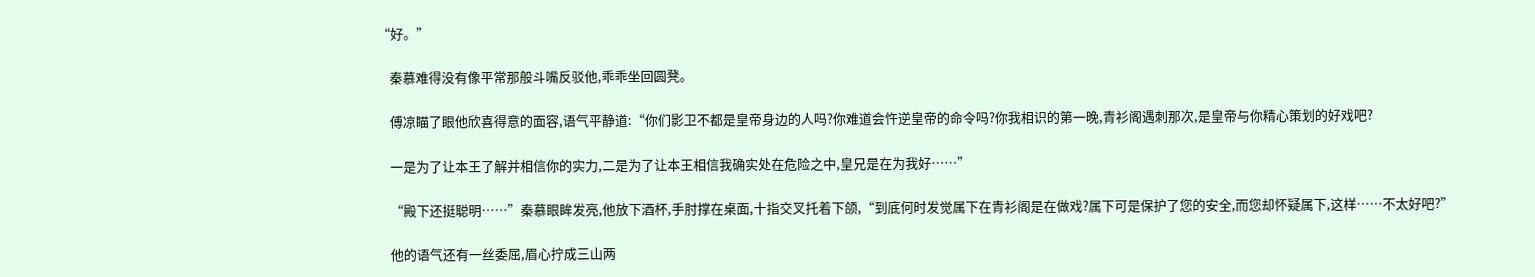“好。”

    秦慕难得没有像平常那般斗嘴反驳他,乖乖坐回圆凳。

    傅凉瞄了眼他欣喜得意的面容,语气平静道:“你们影卫不都是皇帝身边的人吗?你难道会忤逆皇帝的命令吗?你我相识的第一晚,青衫阁遇刺那次,是皇帝与你精心策划的好戏吧?

    一是为了让本王了解并相信你的实力,二是为了让本王相信我确实处在危险之中,皇兄是在为我好……”

    “殿下还挺聪明……”秦慕眼眸发亮,他放下酒杯,手肘撑在桌面,十指交叉托着下颌,“到底何时发觉属下在青衫阁是在做戏?属下可是保护了您的安全,而您却怀疑属下,这样……不太好吧?”

    他的语气还有一丝委屈,眉心拧成三山两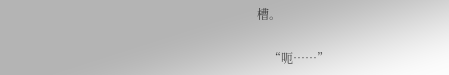槽。

    “呃……”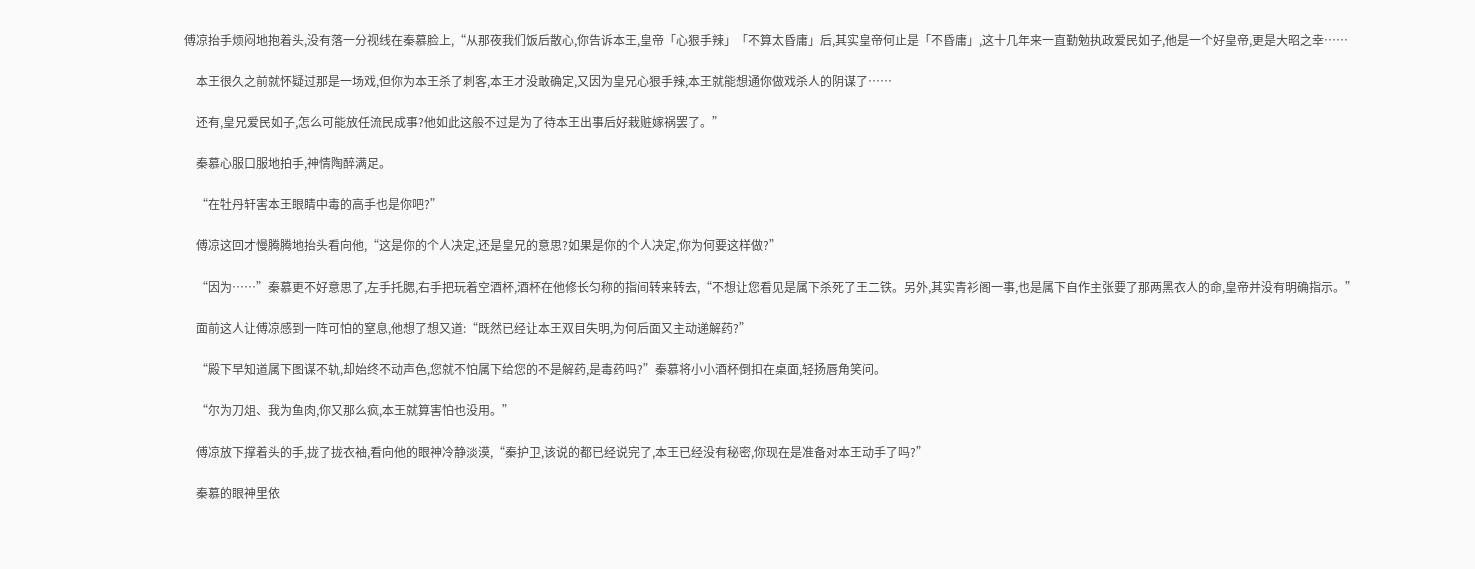傅凉抬手烦闷地抱着头,没有落一分视线在秦慕脸上,“从那夜我们饭后散心,你告诉本王,皇帝「心狠手辣」「不算太昏庸」后,其实皇帝何止是「不昏庸」,这十几年来一直勤勉执政爱民如子,他是一个好皇帝,更是大昭之幸……

    本王很久之前就怀疑过那是一场戏,但你为本王杀了刺客,本王才没敢确定,又因为皇兄心狠手辣,本王就能想通你做戏杀人的阴谋了……

    还有,皇兄爱民如子,怎么可能放任流民成事?他如此这般不过是为了待本王出事后好栽赃嫁祸罢了。”

    秦慕心服口服地拍手,神情陶醉满足。

    “在牡丹轩害本王眼睛中毒的高手也是你吧?”

    傅凉这回才慢腾腾地抬头看向他,“这是你的个人决定,还是皇兄的意思?如果是你的个人决定,你为何要这样做?”

    “因为……”秦慕更不好意思了,左手托腮,右手把玩着空酒杯,酒杯在他修长匀称的指间转来转去,“不想让您看见是属下杀死了王二铁。另外,其实青衫阁一事,也是属下自作主张要了那两黑衣人的命,皇帝并没有明确指示。”

    面前这人让傅凉感到一阵可怕的窒息,他想了想又道:“既然已经让本王双目失明,为何后面又主动递解药?”

    “殿下早知道属下图谋不轨,却始终不动声色,您就不怕属下给您的不是解药,是毒药吗?”秦慕将小小酒杯倒扣在桌面,轻扬唇角笑问。

    “尔为刀俎、我为鱼肉,你又那么疯,本王就算害怕也没用。”

    傅凉放下撑着头的手,拢了拢衣袖,看向他的眼神冷静淡漠,“秦护卫,该说的都已经说完了,本王已经没有秘密,你现在是准备对本王动手了吗?”

    秦慕的眼神里依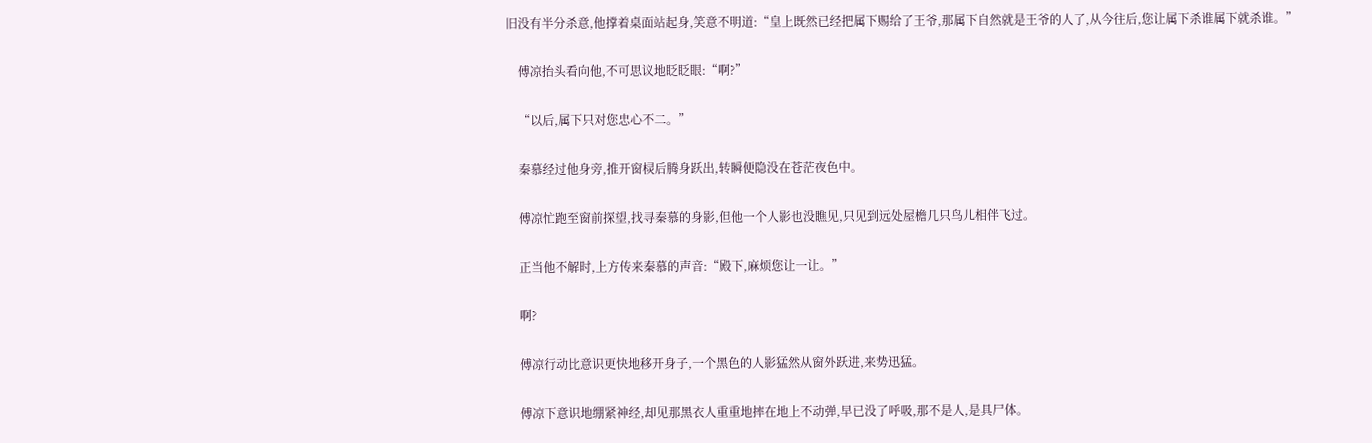旧没有半分杀意,他撑着桌面站起身,笑意不明道:“皇上既然已经把属下赐给了王爷,那属下自然就是王爷的人了,从今往后,您让属下杀谁属下就杀谁。”

    傅凉抬头看向他,不可思议地眨眨眼:“啊?”

    “以后,属下只对您忠心不二。”

    秦慕经过他身旁,推开窗棂后腾身跃出,转瞬便隐没在苍茫夜色中。

    傅凉忙跑至窗前探望,找寻秦慕的身影,但他一个人影也没瞧见,只见到远处屋檐几只鸟儿相伴飞过。

    正当他不解时,上方传来秦慕的声音:“殿下,麻烦您让一让。”

    啊?

    傅凉行动比意识更快地移开身子,一个黑色的人影猛然从窗外跃进,来势迅猛。

    傅凉下意识地绷紧神经,却见那黑衣人重重地摔在地上不动弹,早已没了呼吸,那不是人,是具尸体。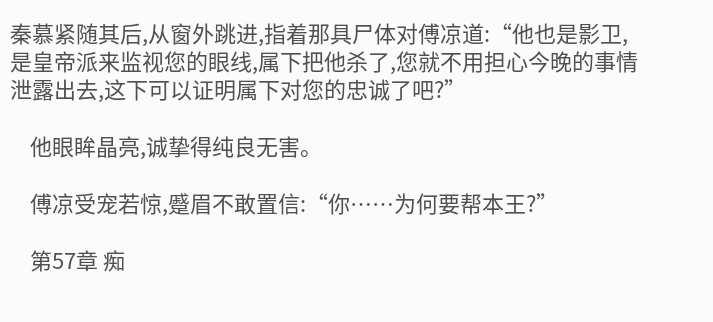秦慕紧随其后,从窗外跳进,指着那具尸体对傅凉道:“他也是影卫,是皇帝派来监视您的眼线,属下把他杀了,您就不用担心今晚的事情泄露出去,这下可以证明属下对您的忠诚了吧?”

    他眼眸晶亮,诚挚得纯良无害。

    傅凉受宠若惊,蹙眉不敢置信:“你……为何要帮本王?”

    第57章 痴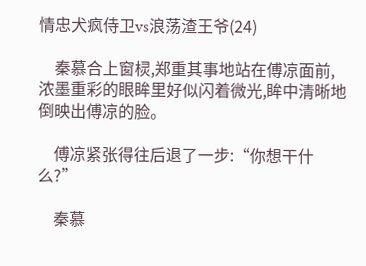情忠犬疯侍卫vs浪荡渣王爷(24)

    秦慕合上窗棂,郑重其事地站在傅凉面前,浓墨重彩的眼眸里好似闪着微光,眸中清晰地倒映出傅凉的脸。

    傅凉紧张得往后退了一步:“你想干什么?”

    秦慕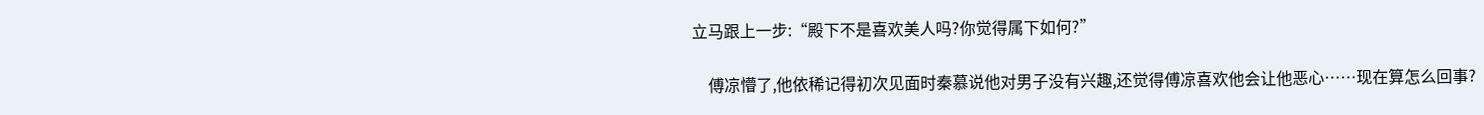立马跟上一步:“殿下不是喜欢美人吗?你觉得属下如何?”

    傅凉懵了,他依稀记得初次见面时秦慕说他对男子没有兴趣,还觉得傅凉喜欢他会让他恶心……现在算怎么回事?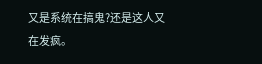又是系统在搞鬼?还是这人又在发疯。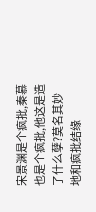宋景渊是个疯批,秦慕也是个疯批,他这是造了什么孽?莫名其妙地和疯批结缘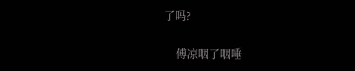了吗?

    傅凉咽了咽唾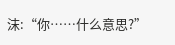沫:“你……什么意思?”